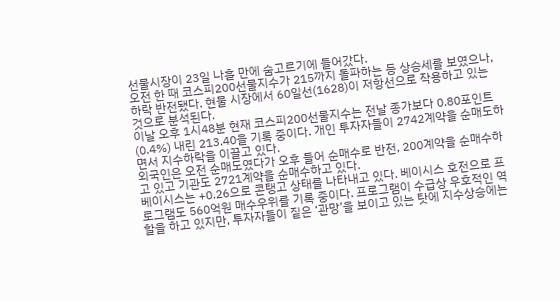선물시장이 23일 나흘 만에 숨고르기에 들어갔다.
오전 한 때 코스피200선물지수가 215까지 돌파하는 등 상승세를 보였으나, 하락 반전됐다. 현물 시장에서 60일선(1628)이 저항선으로 작용하고 있는 것으로 분석된다.
이날 오후 1시48분 현재 코스피200선물지수는 전날 종가보다 0.80포인트(0.4%) 내린 213.40을 기록 중이다. 개인 투자자들이 2742계약을 순매도하면서 지수하락을 이끌고 있다.
외국인은 오전 순매도였다가 오후 들어 순매수로 반전, 200계약을 순매수하고 있고 기관도 2721계약을 순매수하고 있다.
베이시스는 +0.26으로 콘탱고 상태를 나타내고 있다. 베이시스 호전으로 프로그램도 560억원 매수우위를 기록 중이다. 프로그램이 수급상 우호적인 역할을 하고 있지만, 투자자들이 짙은 ‘관망’을 보이고 있는 탓에 지수상승에는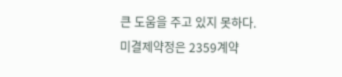큰 도움을 주고 있지 못하다.
미결제약정은 2359계약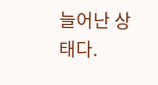늘어난 상태다.